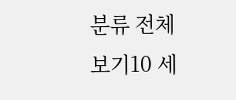분류 전체보기10 세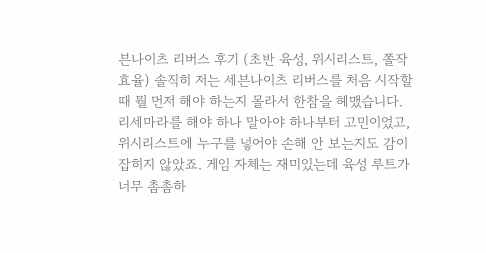븐나이츠 리버스 후기 (초반 육성, 위시리스트, 쫄작 효율) 솔직히 저는 세븐나이츠 리버스를 처음 시작할 때 뭘 먼저 해야 하는지 몰라서 한참을 헤맸습니다. 리세마라를 해야 하나 말아야 하나부터 고민이었고, 위시리스트에 누구를 넣어야 손해 안 보는지도 감이 잡히지 않았죠. 게임 자체는 재미있는데 육성 루트가 너무 촘촘하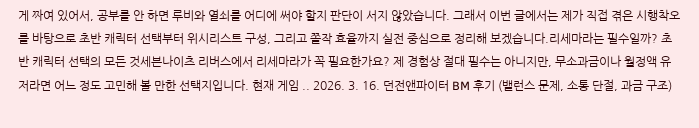게 짜여 있어서, 공부를 안 하면 루비와 열쇠를 어디에 써야 할지 판단이 서지 않았습니다. 그래서 이번 글에서는 제가 직접 겪은 시행착오를 바탕으로 초반 캐릭터 선택부터 위시리스트 구성, 그리고 쫄작 효율까지 실전 중심으로 정리해 보겠습니다.리세마라는 필수일까? 초반 캐릭터 선택의 모든 것세븐나이츠 리버스에서 리세마라가 꼭 필요한가요? 제 경험상 절대 필수는 아니지만, 무소과금이나 월정액 유저라면 어느 정도 고민해 볼 만한 선택지입니다. 현재 게임 .. 2026. 3. 16. 던전앤파이터 BM 후기 (밸런스 문제, 소통 단절, 과금 구조)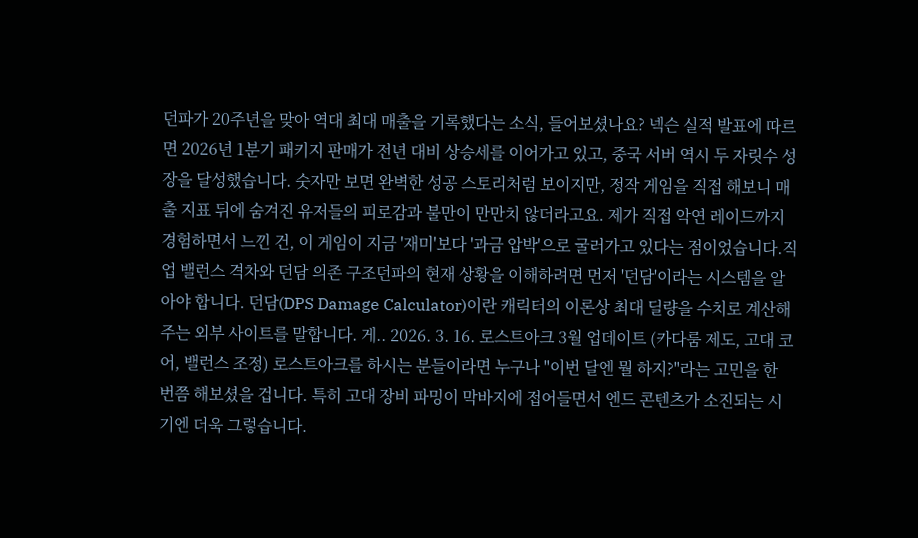던파가 20주년을 맞아 역대 최대 매출을 기록했다는 소식, 들어보셨나요? 넥슨 실적 발표에 따르면 2026년 1분기 패키지 판매가 전년 대비 상승세를 이어가고 있고, 중국 서버 역시 두 자릿수 성장을 달성했습니다. 숫자만 보면 완벽한 성공 스토리처럼 보이지만, 정작 게임을 직접 해보니 매출 지표 뒤에 숨겨진 유저들의 피로감과 불만이 만만치 않더라고요. 제가 직접 악연 레이드까지 경험하면서 느낀 건, 이 게임이 지금 '재미'보다 '과금 압박'으로 굴러가고 있다는 점이었습니다.직업 밸런스 격차와 던담 의존 구조던파의 현재 상황을 이해하려면 먼저 '던담'이라는 시스템을 알아야 합니다. 던담(DPS Damage Calculator)이란 캐릭터의 이론상 최대 딜량을 수치로 계산해 주는 외부 사이트를 말합니다. 게.. 2026. 3. 16. 로스트아크 3월 업데이트 (카다룸 제도, 고대 코어, 밸런스 조정) 로스트아크를 하시는 분들이라면 누구나 "이번 달엔 뭘 하지?"라는 고민을 한 번쯤 해보셨을 겁니다. 특히 고대 장비 파밍이 막바지에 접어들면서 엔드 콘텐츠가 소진되는 시기엔 더욱 그렇습니다.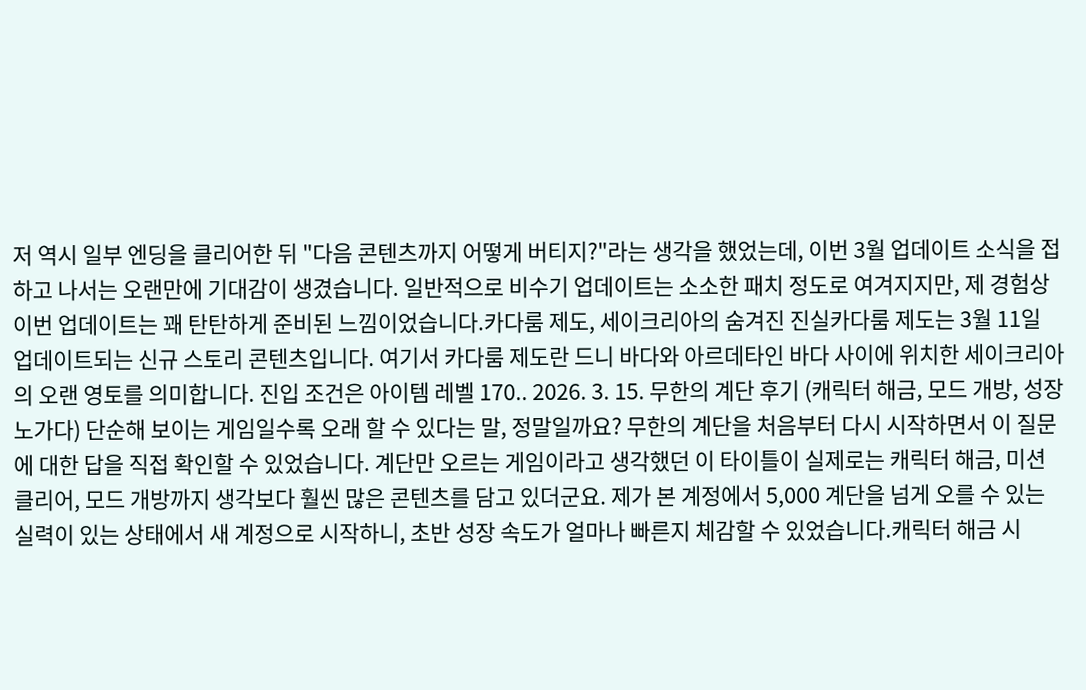저 역시 일부 엔딩을 클리어한 뒤 "다음 콘텐츠까지 어떻게 버티지?"라는 생각을 했었는데, 이번 3월 업데이트 소식을 접하고 나서는 오랜만에 기대감이 생겼습니다. 일반적으로 비수기 업데이트는 소소한 패치 정도로 여겨지지만, 제 경험상 이번 업데이트는 꽤 탄탄하게 준비된 느낌이었습니다.카다룸 제도, 세이크리아의 숨겨진 진실카다룸 제도는 3월 11일 업데이트되는 신규 스토리 콘텐츠입니다. 여기서 카다룸 제도란 드니 바다와 아르데타인 바다 사이에 위치한 세이크리아의 오랜 영토를 의미합니다. 진입 조건은 아이템 레벨 170.. 2026. 3. 15. 무한의 계단 후기 (캐릭터 해금, 모드 개방, 성장 노가다) 단순해 보이는 게임일수록 오래 할 수 있다는 말, 정말일까요? 무한의 계단을 처음부터 다시 시작하면서 이 질문에 대한 답을 직접 확인할 수 있었습니다. 계단만 오르는 게임이라고 생각했던 이 타이틀이 실제로는 캐릭터 해금, 미션 클리어, 모드 개방까지 생각보다 훨씬 많은 콘텐츠를 담고 있더군요. 제가 본 계정에서 5,000 계단을 넘게 오를 수 있는 실력이 있는 상태에서 새 계정으로 시작하니, 초반 성장 속도가 얼마나 빠른지 체감할 수 있었습니다.캐릭터 해금 시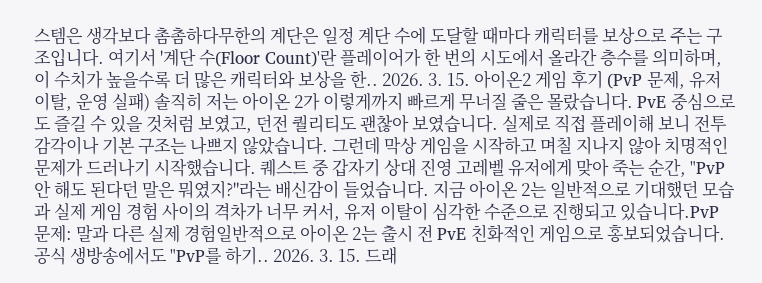스템은 생각보다 촘촘하다무한의 계단은 일정 계단 수에 도달할 때마다 캐릭터를 보상으로 주는 구조입니다. 여기서 '계단 수(Floor Count)'란 플레이어가 한 번의 시도에서 올라간 층수를 의미하며, 이 수치가 높을수록 더 많은 캐릭터와 보상을 한.. 2026. 3. 15. 아이온2 게임 후기 (PvP 문제, 유저 이탈, 운영 실패) 솔직히 저는 아이온 2가 이렇게까지 빠르게 무너질 줄은 몰랐습니다. PvE 중심으로도 즐길 수 있을 것처럼 보였고, 던전 퀄리티도 괜찮아 보였습니다. 실제로 직접 플레이해 보니 전투 감각이나 기본 구조는 나쁘지 않았습니다. 그런데 막상 게임을 시작하고 며칠 지나지 않아 치명적인 문제가 드러나기 시작했습니다. 퀘스트 중 갑자기 상대 진영 고레벨 유저에게 맞아 죽는 순간, "PvP 안 해도 된다던 말은 뭐였지?"라는 배신감이 들었습니다. 지금 아이온 2는 일반적으로 기대했던 모습과 실제 게임 경험 사이의 격차가 너무 커서, 유저 이탈이 심각한 수준으로 진행되고 있습니다.PvP 문제: 말과 다른 실제 경험일반적으로 아이온 2는 출시 전 PvE 친화적인 게임으로 홍보되었습니다. 공식 생방송에서도 "PvP를 하기.. 2026. 3. 15. 드래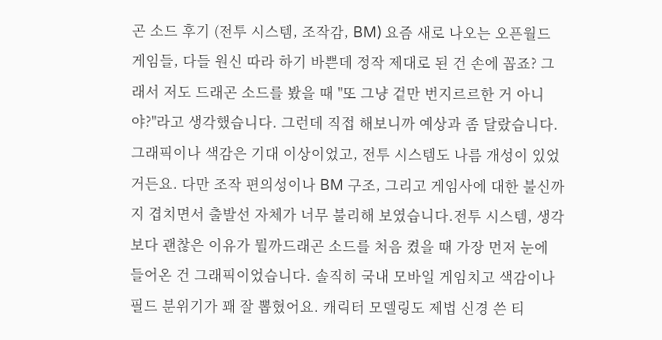곤 소드 후기 (전투 시스템, 조작감, BM) 요즘 새로 나오는 오픈월드 게임들, 다들 원신 따라 하기 바쁜데 정작 제대로 된 건 손에 꼽죠? 그래서 저도 드래곤 소드를 봤을 때 "또 그냥 겉만 번지르르한 거 아니야?"라고 생각했습니다. 그런데 직접 해보니까 예상과 좀 달랐습니다. 그래픽이나 색감은 기대 이상이었고, 전투 시스템도 나름 개성이 있었거든요. 다만 조작 편의성이나 BM 구조, 그리고 게임사에 대한 불신까지 겹치면서 출발선 자체가 너무 불리해 보였습니다.전투 시스템, 생각보다 괜찮은 이유가 뭘까드래곤 소드를 처음 켰을 때 가장 먼저 눈에 들어온 건 그래픽이었습니다. 솔직히 국내 모바일 게임치고 색감이나 필드 분위기가 꽤 잘 뽑혔어요. 캐릭터 모델링도 제법 신경 쓴 티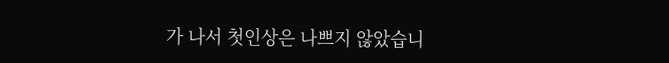가 나서 첫인상은 나쁘지 않았습니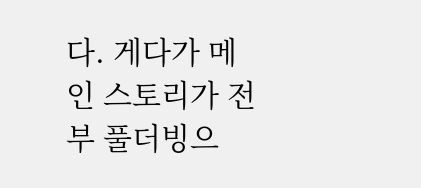다. 게다가 메인 스토리가 전부 풀더빙으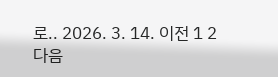로.. 2026. 3. 14. 이전 1 2 다음